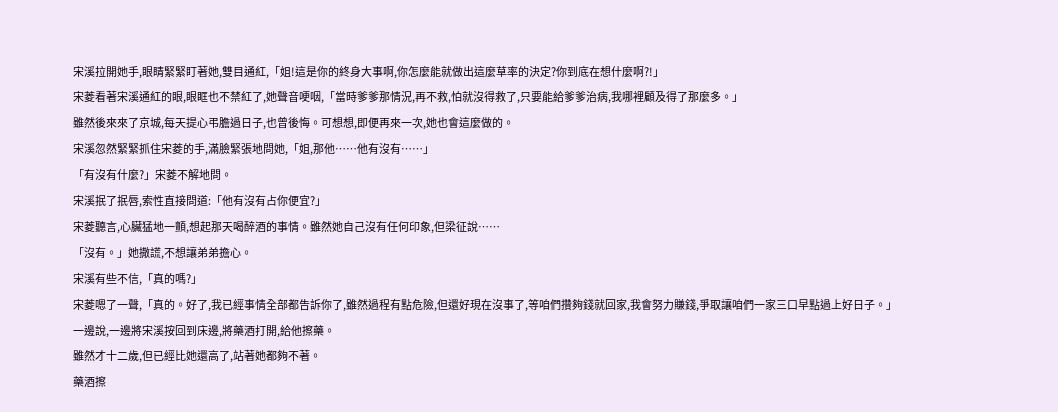宋溪拉開她手,眼睛緊緊盯著她,雙目通紅,「姐!這是你的終身大事啊,你怎麼能就做出這麼草率的決定?你到底在想什麼啊?!」
宋菱看著宋溪通紅的眼,眼眶也不禁紅了,她聲音哽咽,「當時爹爹那情況,再不救,怕就沒得救了,只要能給爹爹治病,我哪裡顧及得了那麼多。」
雖然後來來了京城,每天提心弔膽過日子,也曾後悔。可想想,即便再來一次,她也會這麼做的。
宋溪忽然緊緊抓住宋菱的手,滿臉緊張地問她,「姐,那他……他有沒有……」
「有沒有什麼?」宋菱不解地問。
宋溪抿了抿唇,索性直接問道:「他有沒有占你便宜?」
宋菱聽言,心臟猛地一顫,想起那天喝醉酒的事情。雖然她自己沒有任何印象,但梁征說……
「沒有。」她撒謊,不想讓弟弟擔心。
宋溪有些不信,「真的嗎?」
宋菱嗯了一聲,「真的。好了,我已經事情全部都告訴你了,雖然過程有點危險,但還好現在沒事了,等咱們攢夠錢就回家,我會努力賺錢,爭取讓咱們一家三口早點過上好日子。」
一邊說,一邊將宋溪按回到床邊,將藥酒打開,給他擦藥。
雖然才十二歲,但已經比她還高了,站著她都夠不著。
藥酒擦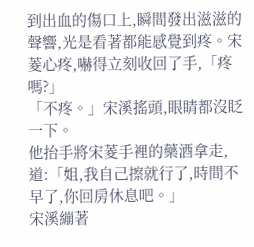到出血的傷口上,瞬間發出滋滋的聲響,光是看著都能感覺到疼。宋菱心疼,嚇得立刻收回了手,「疼嗎?」
「不疼。」宋溪搖頭,眼睛都沒眨一下。
他抬手將宋菱手裡的藥酒拿走,道:「姐,我自己擦就行了,時間不早了,你回房休息吧。」
宋溪繃著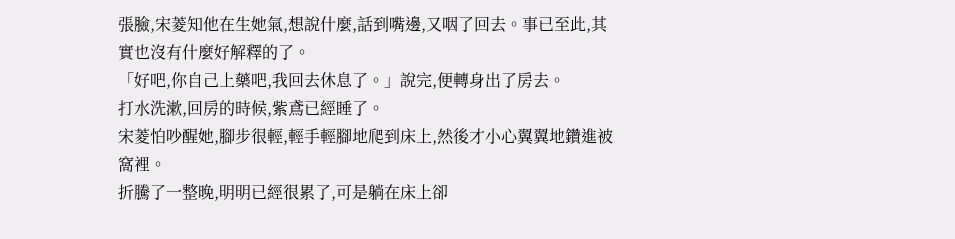張臉,宋菱知他在生她氣,想說什麼,話到嘴邊,又咽了回去。事已至此,其實也沒有什麼好解釋的了。
「好吧,你自己上藥吧,我回去休息了。」說完,便轉身出了房去。
打水洗漱,回房的時候,紫鳶已經睡了。
宋菱怕吵醒她,腳步很輕,輕手輕腳地爬到床上,然後才小心翼翼地鑽進被窩裡。
折騰了一整晚,明明已經很累了,可是躺在床上卻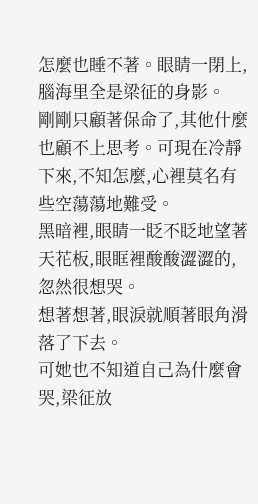怎麼也睡不著。眼睛一閉上,腦海里全是梁征的身影。
剛剛只顧著保命了,其他什麼也顧不上思考。可現在冷靜下來,不知怎麼,心裡莫名有些空蕩蕩地難受。
黑暗裡,眼睛一眨不眨地望著天花板,眼眶裡酸酸澀澀的,忽然很想哭。
想著想著,眼淚就順著眼角滑落了下去。
可她也不知道自己為什麼會哭,梁征放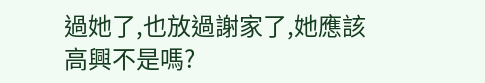過她了,也放過謝家了,她應該高興不是嗎?